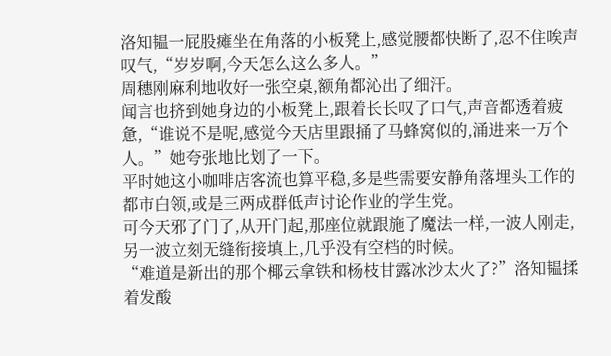洛知韫一屁股瘫坐在角落的小板凳上,感觉腰都快断了,忍不住唉声叹气,“岁岁啊,今天怎么这么多人。”
周穗刚麻利地收好一张空桌,额角都沁出了细汗。
闻言也挤到她身边的小板凳上,跟着长长叹了口气,声音都透着疲惫,“谁说不是呢,感觉今天店里跟捅了马蜂窝似的,涌进来一万个人。”她夸张地比划了一下。
平时她这小咖啡店客流也算平稳,多是些需要安静角落埋头工作的都市白领,或是三两成群低声讨论作业的学生党。
可今天邪了门了,从开门起,那座位就跟施了魔法一样,一波人刚走,另一波立刻无缝衔接填上,几乎没有空档的时候。
“难道是新出的那个椰云拿铁和杨枝甘露冰沙太火了?”洛知韫揉着发酸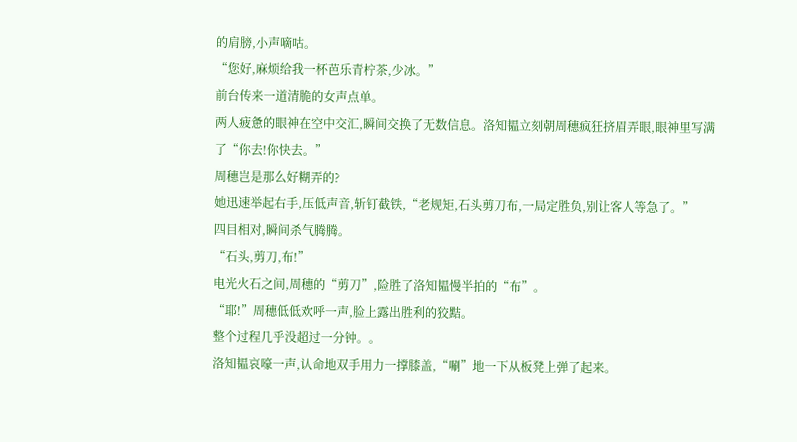的肩膀,小声嘀咕。
“您好,麻烦给我一杯芭乐青柠茶,少冰。”
前台传来一道清脆的女声点单。
两人疲惫的眼神在空中交汇,瞬间交换了无数信息。洛知韫立刻朝周穗疯狂挤眉弄眼,眼神里写满了“你去!你快去。”
周穗岂是那么好糊弄的?
她迅速举起右手,压低声音,斩钉截铁,“老规矩,石头剪刀布,一局定胜负,别让客人等急了。”
四目相对,瞬间杀气腾腾。
“石头,剪刀,布!”
电光火石之间,周穗的“剪刀”,险胜了洛知韫慢半拍的“布”。
“耶!”周穗低低欢呼一声,脸上露出胜利的狡黠。
整个过程几乎没超过一分钟。。
洛知韫哀嚎一声,认命地双手用力一撑膝盖,“唰”地一下从板凳上弹了起来。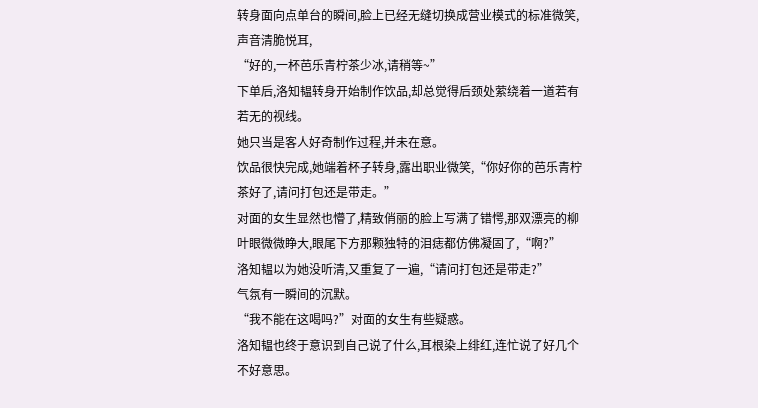转身面向点单台的瞬间,脸上已经无缝切换成营业模式的标准微笑,声音清脆悦耳,
“好的,一杯芭乐青柠茶少冰,请稍等~”
下单后,洛知韫转身开始制作饮品,却总觉得后颈处萦绕着一道若有若无的视线。
她只当是客人好奇制作过程,并未在意。
饮品很快完成,她端着杯子转身,露出职业微笑,“你好你的芭乐青柠茶好了,请问打包还是带走。”
对面的女生显然也懵了,精致俏丽的脸上写满了错愕,那双漂亮的柳叶眼微微睁大,眼尾下方那颗独特的泪痣都仿佛凝固了,“啊?”
洛知韫以为她没听清,又重复了一遍,“请问打包还是带走?”
气氛有一瞬间的沉默。
“我不能在这喝吗?”对面的女生有些疑惑。
洛知韫也终于意识到自己说了什么,耳根染上绯红,连忙说了好几个不好意思。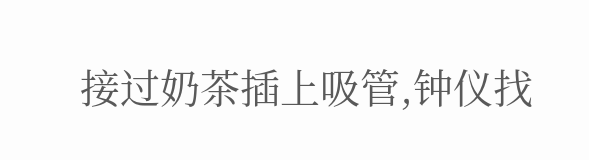接过奶茶插上吸管,钟仪找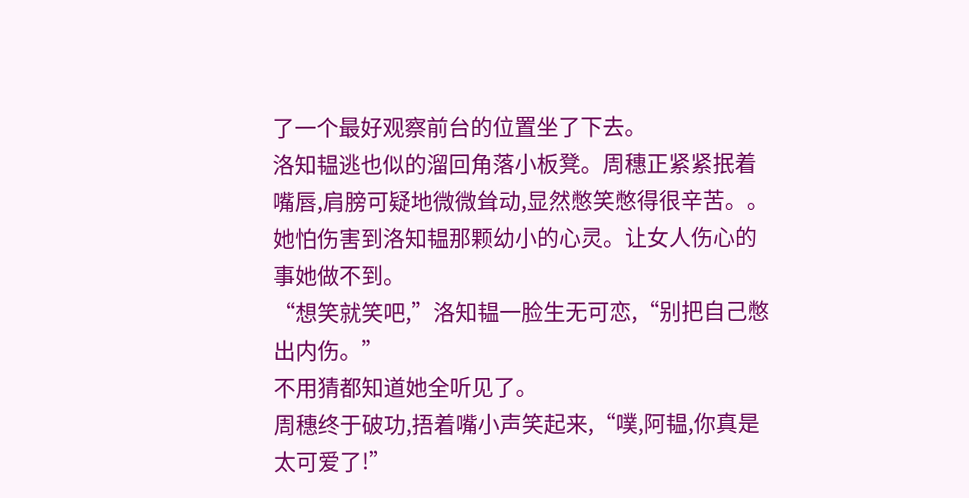了一个最好观察前台的位置坐了下去。
洛知韫逃也似的溜回角落小板凳。周穗正紧紧抿着嘴唇,肩膀可疑地微微耸动,显然憋笑憋得很辛苦。。
她怕伤害到洛知韫那颗幼小的心灵。让女人伤心的事她做不到。
“想笑就笑吧,”洛知韫一脸生无可恋,“别把自己憋出内伤。”
不用猜都知道她全听见了。
周穗终于破功,捂着嘴小声笑起来,“噗,阿韫,你真是太可爱了!”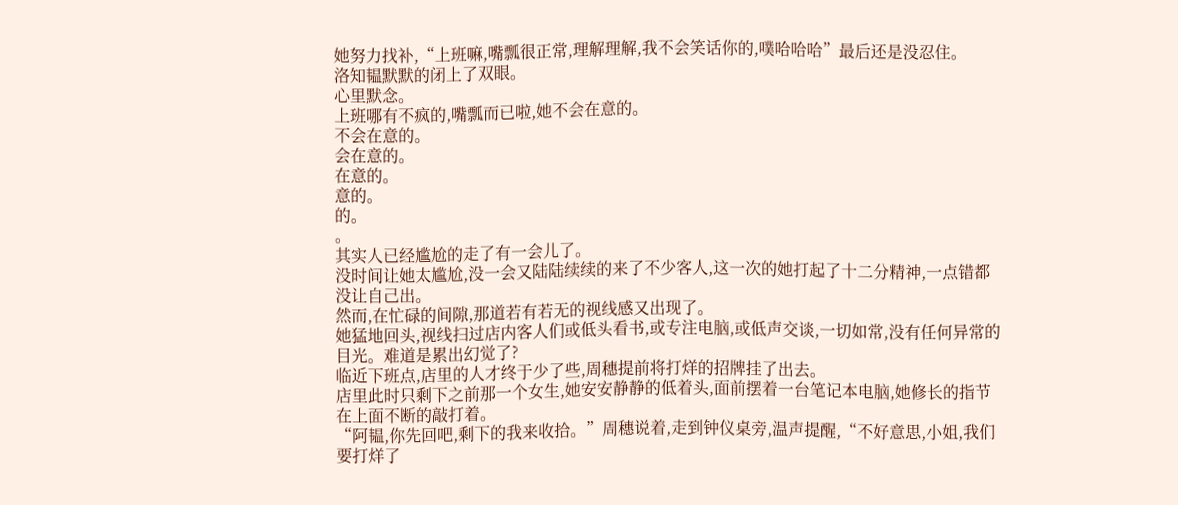她努力找补,“上班嘛,嘴瓢很正常,理解理解,我不会笑话你的,噗哈哈哈”最后还是没忍住。
洛知韫默默的闭上了双眼。
心里默念。
上班哪有不疯的,嘴瓢而已啦,她不会在意的。
不会在意的。
会在意的。
在意的。
意的。
的。
。
其实人已经尴尬的走了有一会儿了。
没时间让她太尴尬,没一会又陆陆续续的来了不少客人,这一次的她打起了十二分精神,一点错都没让自己出。
然而,在忙碌的间隙,那道若有若无的视线感又出现了。
她猛地回头,视线扫过店内客人们或低头看书,或专注电脑,或低声交谈,一切如常,没有任何异常的目光。难道是累出幻觉了?
临近下班点,店里的人才终于少了些,周穗提前将打烊的招牌挂了出去。
店里此时只剩下之前那一个女生,她安安静静的低着头,面前摆着一台笔记本电脑,她修长的指节在上面不断的敲打着。
“阿韫,你先回吧,剩下的我来收拾。”周穗说着,走到钟仪桌旁,温声提醒,“不好意思,小姐,我们要打烊了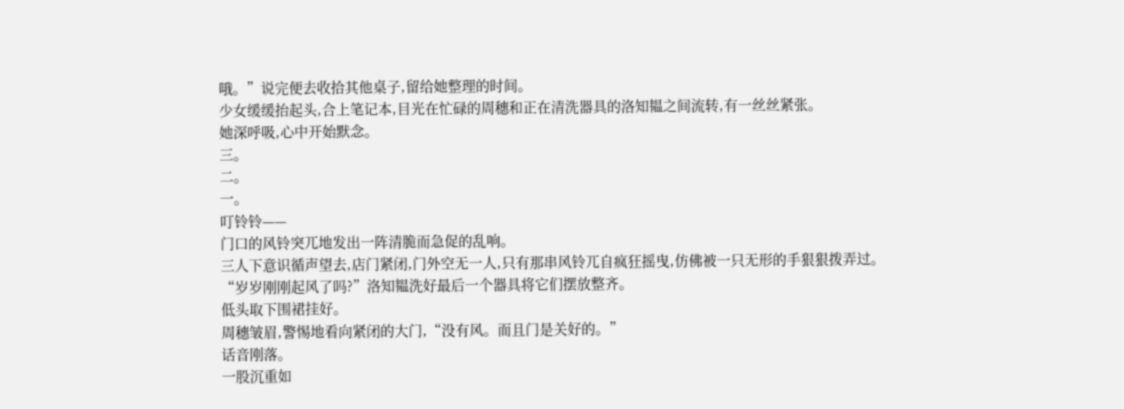哦。”说完便去收拾其他桌子,留给她整理的时间。
少女缓缓抬起头,合上笔记本,目光在忙碌的周穗和正在清洗器具的洛知韫之间流转,有一丝丝紧张。
她深呼吸,心中开始默念。
三。
二。
一。
叮铃铃——
门口的风铃突兀地发出一阵清脆而急促的乱响。
三人下意识循声望去,店门紧闭,门外空无一人,只有那串风铃兀自疯狂摇曳,仿佛被一只无形的手狠狠拨弄过。
“岁岁刚刚起风了吗?”洛知韫洗好最后一个器具将它们摆放整齐。
低头取下围裙挂好。
周穗皱眉,警惕地看向紧闭的大门,“没有风。而且门是关好的。”
话音刚落。
一股沉重如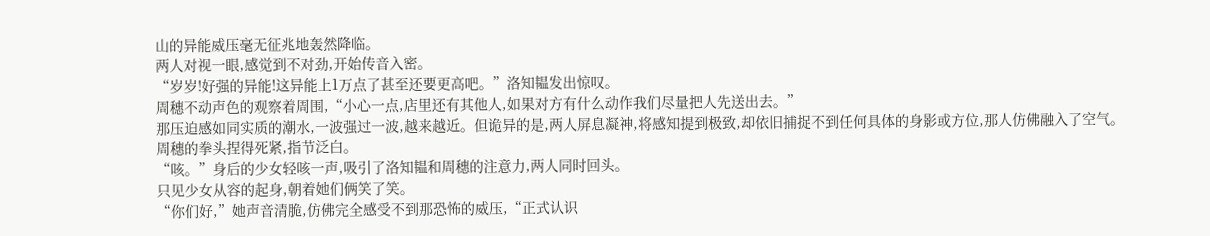山的异能威压毫无征兆地轰然降临。
两人对视一眼,感觉到不对劲,开始传音入密。
“岁岁!好强的异能!这异能上1万点了甚至还要更高吧。”洛知韫发出惊叹。
周穗不动声色的观察着周围,“小心一点,店里还有其他人,如果对方有什么动作我们尽量把人先送出去。”
那压迫感如同实质的潮水,一波强过一波,越来越近。但诡异的是,两人屏息凝神,将感知提到极致,却依旧捕捉不到任何具体的身影或方位,那人仿佛融入了空气。
周穗的拳头捏得死紧,指节泛白。
“咳。”身后的少女轻咳一声,吸引了洛知韫和周穗的注意力,两人同时回头。
只见少女从容的起身,朝着她们俩笑了笑。
“你们好,”她声音清脆,仿佛完全感受不到那恐怖的威压,“正式认识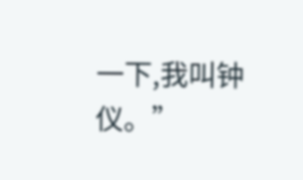一下,我叫钟仪。”